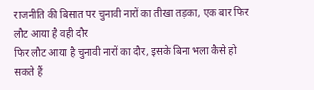राजनीति की बिसात पर चुनावी नारों का तीखा तड़का, एक बार फिर लौट आया है वही दौर
फिर लौट आया है चुनावी नारों का दौर, इसके बिना भला कैसे हो सकते हैं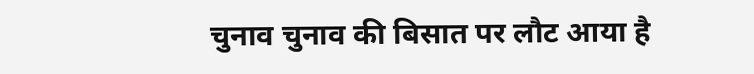चुनाव चुनाव की बिसात पर लौट आया है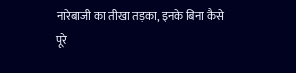नारेबाजी का तीखा तड़का, इनके बिना कैसे पूरे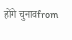होंगे चुनावfrom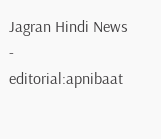Jagran Hindi News - editorial:apnibaat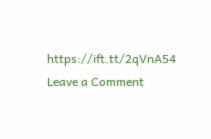https://ift.tt/2qVnA54
Leave a Comment